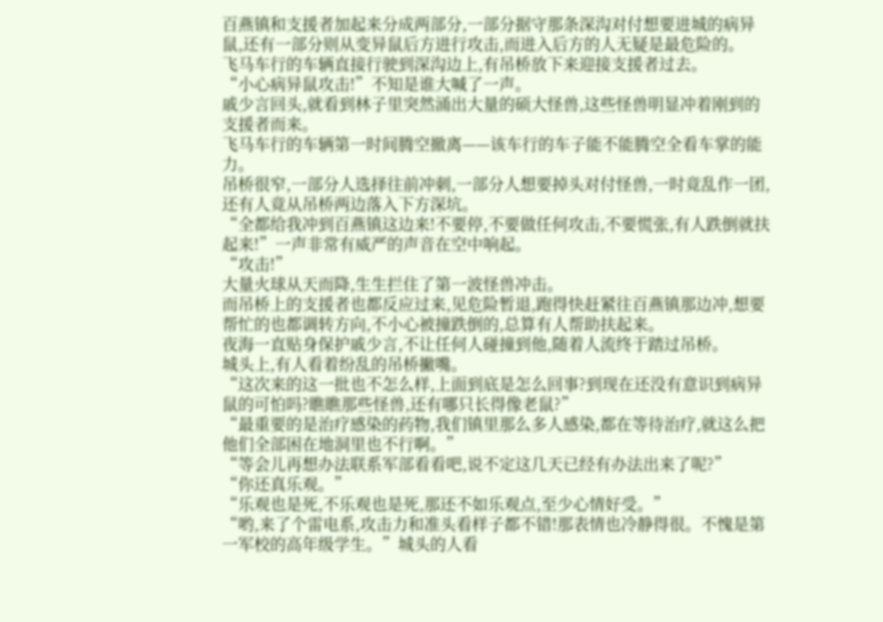百燕镇和支援者加起来分成两部分,一部分据守那条深沟对付想要进城的病异鼠,还有一部分则从变异鼠后方进行攻击,而进入后方的人无疑是最危险的。
飞马车行的车辆直接行驶到深沟边上,有吊桥放下来迎接支援者过去。
“小心病异鼠攻击!”不知是谁大喊了一声。
戚少言回头,就看到林子里突然涌出大量的硕大怪兽,这些怪兽明显冲着刚到的支援者而来。
飞马车行的车辆第一时间腾空撤离——该车行的车子能不能腾空全看车掌的能力。
吊桥很窄,一部分人选择往前冲刺,一部分人想要掉头对付怪兽,一时竟乱作一团,还有人竟从吊桥两边落入下方深坑。
“全都给我冲到百燕镇这边来!不要停,不要做任何攻击,不要慌张,有人跌倒就扶起来!”一声非常有威严的声音在空中响起。
“攻击!”
大量火球从天而降,生生拦住了第一波怪兽冲击。
而吊桥上的支援者也都反应过来,见危险暂退,跑得快赶紧往百燕镇那边冲,想要帮忙的也都调转方向,不小心被撞跌倒的,总算有人帮助扶起来。
夜海一直贴身保护戚少言,不让任何人碰撞到他,随着人流终于踏过吊桥。
城头上,有人看着纷乱的吊桥撇嘴。
“这次来的这一批也不怎么样,上面到底是怎么回事?到现在还没有意识到病异鼠的可怕吗?瞧瞧那些怪兽,还有哪只长得像老鼠?”
“最重要的是治疗感染的药物,我们镇里那么多人感染,都在等待治疗,就这么把他们全部困在地洞里也不行啊。”
“等会儿再想办法联系军部看看吧,说不定这几天已经有办法出来了呢?”
“你还真乐观。”
“乐观也是死,不乐观也是死,那还不如乐观点,至少心情好受。”
“哟,来了个雷电系,攻击力和准头看样子都不错!那表情也冷静得很。不愧是第一军校的高年级学生。”城头的人看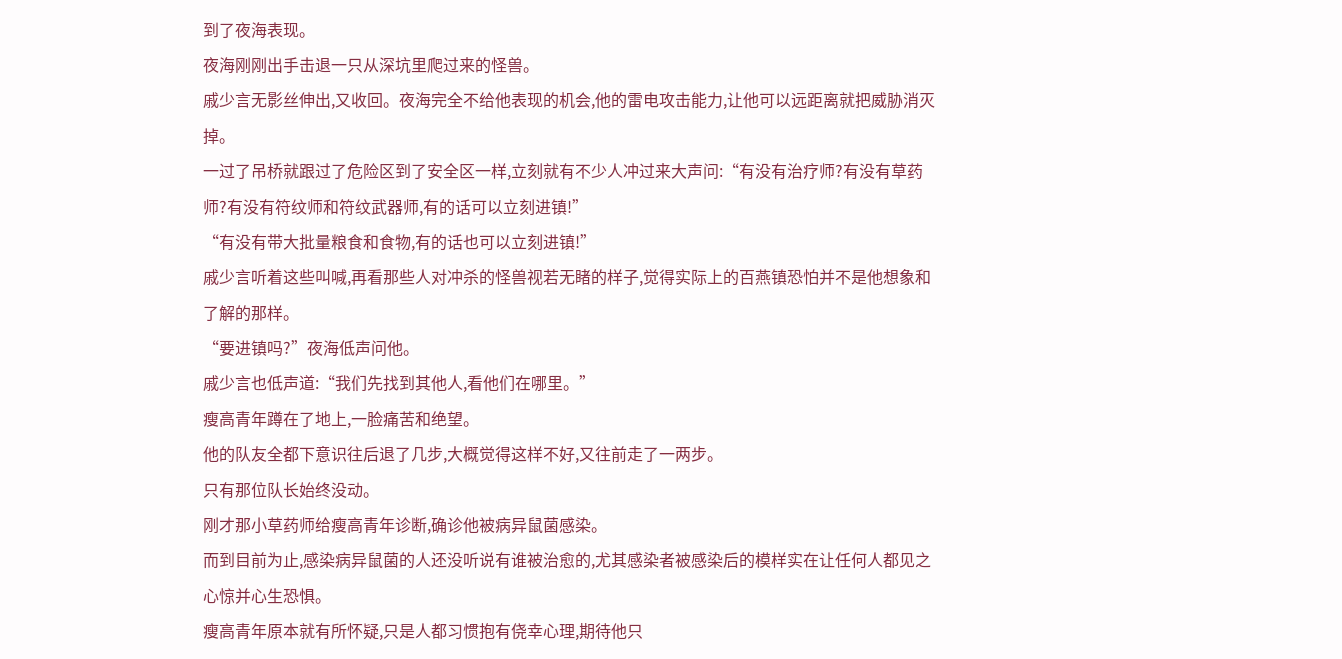到了夜海表现。
夜海刚刚出手击退一只从深坑里爬过来的怪兽。
戚少言无影丝伸出,又收回。夜海完全不给他表现的机会,他的雷电攻击能力,让他可以远距离就把威胁消灭掉。
一过了吊桥就跟过了危险区到了安全区一样,立刻就有不少人冲过来大声问:“有没有治疗师?有没有草药师?有没有符纹师和符纹武器师,有的话可以立刻进镇!”
“有没有带大批量粮食和食物,有的话也可以立刻进镇!”
戚少言听着这些叫喊,再看那些人对冲杀的怪兽视若无睹的样子,觉得实际上的百燕镇恐怕并不是他想象和了解的那样。
“要进镇吗?”夜海低声问他。
戚少言也低声道:“我们先找到其他人,看他们在哪里。”
瘦高青年蹲在了地上,一脸痛苦和绝望。
他的队友全都下意识往后退了几步,大概觉得这样不好,又往前走了一两步。
只有那位队长始终没动。
刚才那小草药师给瘦高青年诊断,确诊他被病异鼠菌感染。
而到目前为止,感染病异鼠菌的人还没听说有谁被治愈的,尤其感染者被感染后的模样实在让任何人都见之心惊并心生恐惧。
瘦高青年原本就有所怀疑,只是人都习惯抱有侥幸心理,期待他只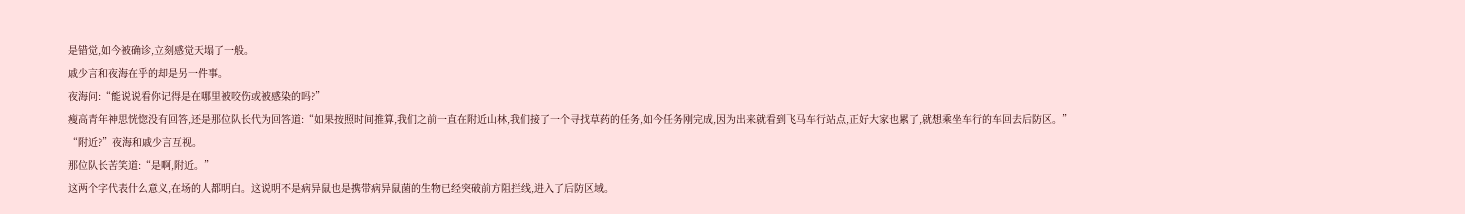是错觉,如今被确诊,立刻感觉天塌了一般。
戚少言和夜海在乎的却是另一件事。
夜海问:“能说说看你记得是在哪里被咬伤或被感染的吗?”
瘦高青年神思恍惚没有回答,还是那位队长代为回答道:“如果按照时间推算,我们之前一直在附近山林,我们接了一个寻找草药的任务,如今任务刚完成,因为出来就看到飞马车行站点,正好大家也累了,就想乘坐车行的车回去后防区。”
“附近?”夜海和戚少言互视。
那位队长苦笑道:“是啊,附近。”
这两个字代表什么意义,在场的人都明白。这说明不是病异鼠也是携带病异鼠菌的生物已经突破前方阻拦线,进入了后防区域。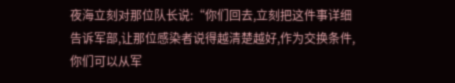夜海立刻对那位队长说:“你们回去,立刻把这件事详细告诉军部,让那位感染者说得越清楚越好,作为交换条件,你们可以从军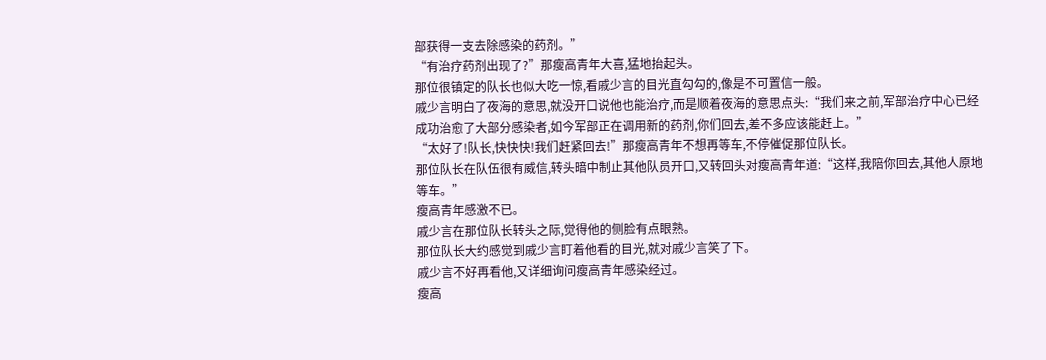部获得一支去除感染的药剂。”
“有治疗药剂出现了?”那瘦高青年大喜,猛地抬起头。
那位很镇定的队长也似大吃一惊,看戚少言的目光直勾勾的,像是不可置信一般。
戚少言明白了夜海的意思,就没开口说他也能治疗,而是顺着夜海的意思点头:“我们来之前,军部治疗中心已经成功治愈了大部分感染者,如今军部正在调用新的药剂,你们回去,差不多应该能赶上。”
“太好了!队长,快快快!我们赶紧回去!”那瘦高青年不想再等车,不停催促那位队长。
那位队长在队伍很有威信,转头暗中制止其他队员开口,又转回头对瘦高青年道:“这样,我陪你回去,其他人原地等车。”
瘦高青年感激不已。
戚少言在那位队长转头之际,觉得他的侧脸有点眼熟。
那位队长大约感觉到戚少言盯着他看的目光,就对戚少言笑了下。
戚少言不好再看他,又详细询问瘦高青年感染经过。
瘦高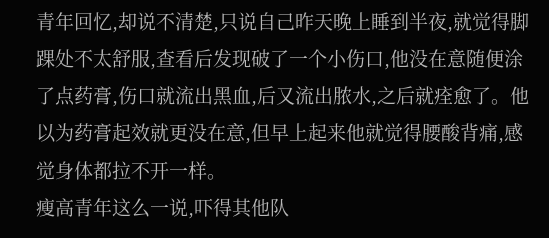青年回忆,却说不清楚,只说自己昨天晚上睡到半夜,就觉得脚踝处不太舒服,查看后发现破了一个小伤口,他没在意随便涂了点药膏,伤口就流出黑血,后又流出脓水,之后就痊愈了。他以为药膏起效就更没在意,但早上起来他就觉得腰酸背痛,感觉身体都拉不开一样。
瘦高青年这么一说,吓得其他队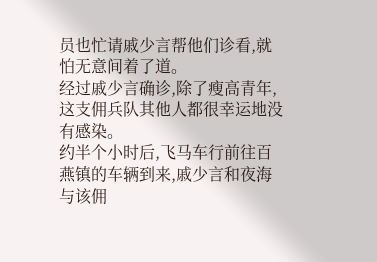员也忙请戚少言帮他们诊看,就怕无意间着了道。
经过戚少言确诊,除了瘦高青年,这支佣兵队其他人都很幸运地没有感染。
约半个小时后,飞马车行前往百燕镇的车辆到来,戚少言和夜海与该佣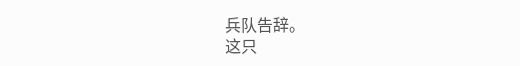兵队告辞。
这只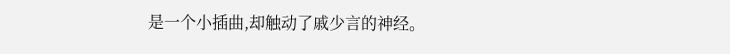是一个小插曲,却触动了戚少言的神经。